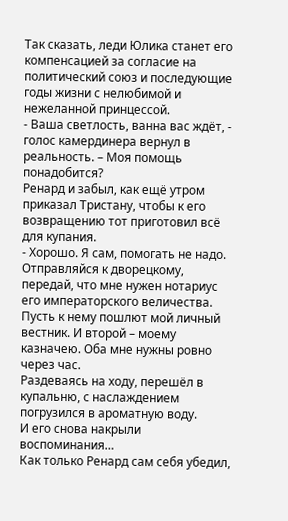Так сказать, леди Юлика станет его компенсацией за согласие на политический союз и последующие годы жизни с нелюбимой и нежеланной принцессой.
- Ваша светлость, ванна вас ждёт, - голос камердинера вернул в реальность. – Моя помощь понадобится?
Ренард и забыл, как ещё утром приказал Тристану, чтобы к его возвращению тот приготовил всё для купания.
- Хорошо. Я сам, помогать не надо. Отправляйся к дворецкому, передай, что мне нужен нотариус его императорского величества. Пусть к нему пошлют мой личный вестник. И второй – моему казначею. Оба мне нужны ровно через час.
Раздеваясь на ходу, перешёл в купальню, с наслаждением погрузился в ароматную воду.
И его снова накрыли воспоминания…
Как только Ренард сам себя убедил,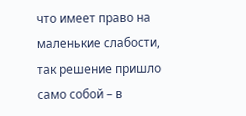что имеет право на маленькие слабости, так решение пришло само собой – в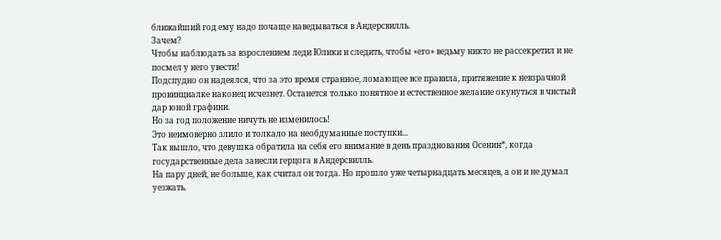ближайший год ему надо почаще наведываться в Андерсвилль.
Зачем?
Чтобы наблюдать за взрослением леди Юлики и следить, чтобы «его» ведьму никто не рассекретил и не посмел у него увести!
Подспудно он надеялся, что за это время странное, ломающее все правила, притяжение к невзрачной провинциалке наконец исчезнет. Останется только понятное и естественное желание окунуться в чистый дар юной графини.
Но за год положение ничуть не изменилось!
Это неимоверно злило и толкало на необдуманные поступки...
Так вышло, что девушка обратила на себя его внимание в день празднования Осенин*, когда государственные дела занесли герцога в Андерсвилль.
На пару дней, не больше, как считал он тогда. Но прошло уже четырнадцать месяцев, а он и не думал уезжать.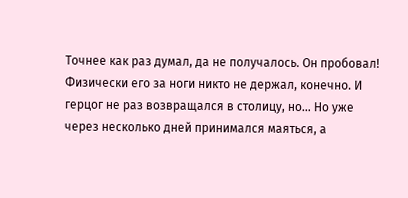Точнее как раз думал, да не получалось. Он пробовал!
Физически его за ноги никто не держал, конечно. И герцог не раз возвращался в столицу, но… Но уже через несколько дней принимался маяться, а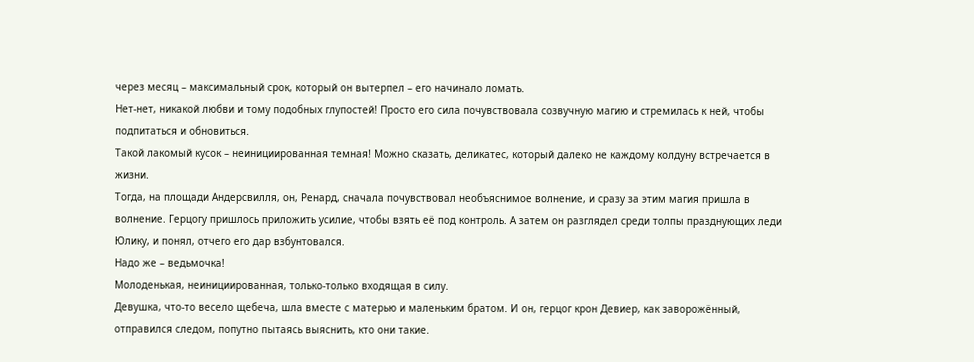через месяц – максимальный срок, который он вытерпел – его начинало ломать.
Нет-нет, никакой любви и тому подобных глупостей! Просто его сила почувствовала созвучную магию и стремилась к ней, чтобы подпитаться и обновиться.
Такой лакомый кусок – неинициированная темная! Можно сказать, деликатес, который далеко не каждому колдуну встречается в жизни.
Тогда, на площади Андерсвилля, он, Ренард, сначала почувствовал необъяснимое волнение, и сразу за этим магия пришла в волнение. Герцогу пришлось приложить усилие, чтобы взять её под контроль. А затем он разглядел среди толпы празднующих леди Юлику, и понял, отчего его дар взбунтовался.
Надо же – ведьмочка!
Молоденькая, неинициированная, только-только входящая в силу.
Девушка, что-то весело щебеча, шла вместе с матерью и маленьким братом. И он, герцог крон Девиер, как заворожённый, отправился следом, попутно пытаясь выяснить, кто они такие.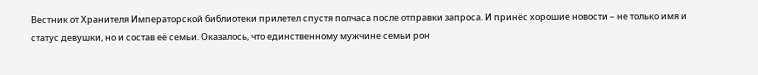Вестник от Хранителя Императорской библиотеки прилетел спустя полчаса после отправки запроса. И принёс хорошие новости – не только имя и статус девушки, но и состав её семьи. Оказалось, что единственному мужчине семьи рон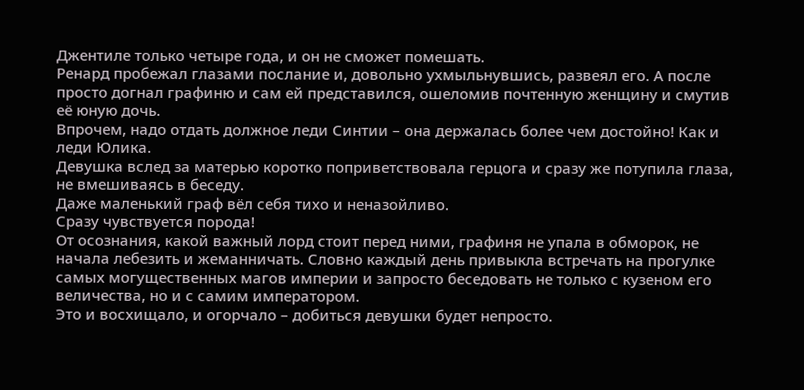Джентиле только четыре года, и он не сможет помешать.
Ренард пробежал глазами послание и, довольно ухмыльнувшись, развеял его. А после просто догнал графиню и сам ей представился, ошеломив почтенную женщину и смутив её юную дочь.
Впрочем, надо отдать должное леди Синтии – она держалась более чем достойно! Как и леди Юлика.
Девушка вслед за матерью коротко поприветствовала герцога и сразу же потупила глаза, не вмешиваясь в беседу.
Даже маленький граф вёл себя тихо и неназойливо.
Сразу чувствуется порода!
От осознания, какой важный лорд стоит перед ними, графиня не упала в обморок, не начала лебезить и жеманничать. Словно каждый день привыкла встречать на прогулке самых могущественных магов империи и запросто беседовать не только с кузеном его величества, но и с самим императором.
Это и восхищало, и огорчало – добиться девушки будет непросто.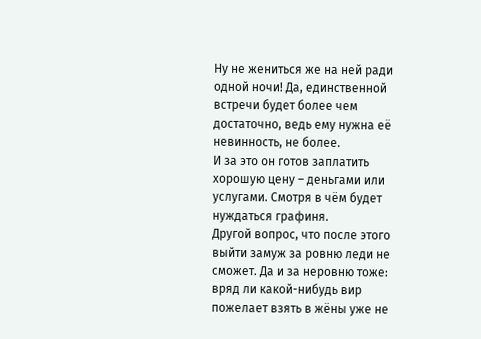Ну не жениться же на ней ради одной ночи! Да, единственной встречи будет более чем достаточно, ведь ему нужна её невинность, не более.
И за это он готов заплатить хорошую цену – деньгами или услугами. Смотря в чём будет нуждаться графиня.
Другой вопрос, что после этого выйти замуж за ровню леди не сможет. Да и за неровню тоже: вряд ли какой-нибудь вир пожелает взять в жёны уже не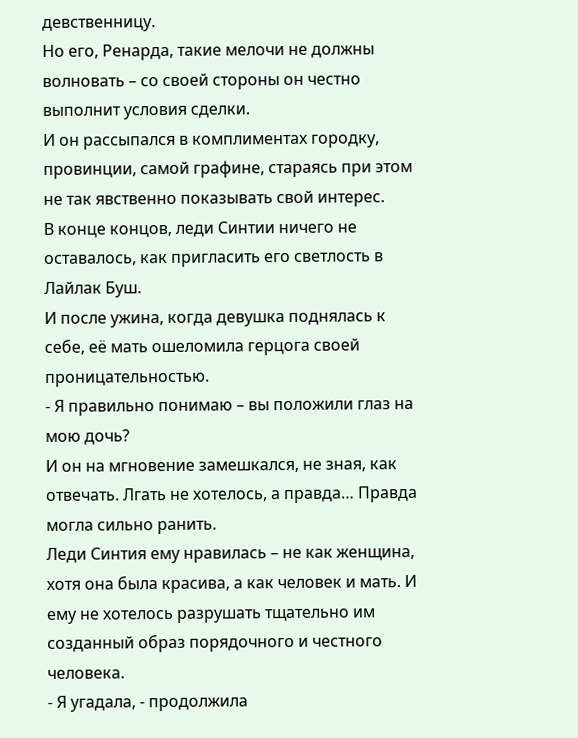девственницу.
Но его, Ренарда, такие мелочи не должны волновать – со своей стороны он честно выполнит условия сделки.
И он рассыпался в комплиментах городку, провинции, самой графине, стараясь при этом не так явственно показывать свой интерес.
В конце концов, леди Синтии ничего не оставалось, как пригласить его светлость в Лайлак Буш.
И после ужина, когда девушка поднялась к себе, её мать ошеломила герцога своей проницательностью.
- Я правильно понимаю – вы положили глаз на мою дочь?
И он на мгновение замешкался, не зная, как отвечать. Лгать не хотелось, а правда… Правда могла сильно ранить.
Леди Синтия ему нравилась – не как женщина, хотя она была красива, а как человек и мать. И ему не хотелось разрушать тщательно им созданный образ порядочного и честного человека.
- Я угадала, - продолжила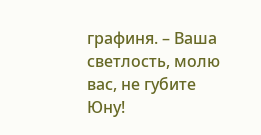графиня. – Ваша светлость, молю вас, не губите Юну!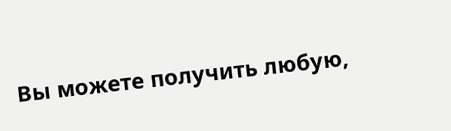Вы можете получить любую,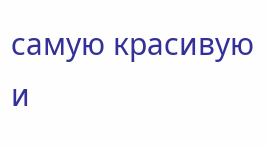самую красивую и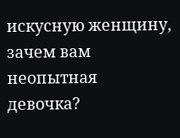искусную женщину, зачем вам неопытная девочка?